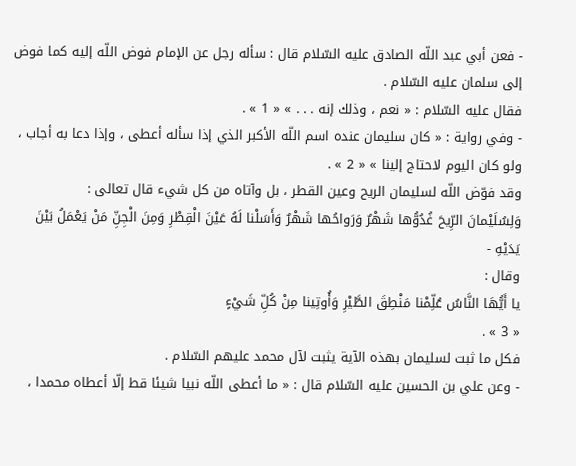- فعن أبي عبد اللّه الصادق عليه السّلام قال : سأله رجل عن الإمام فوض اللّه إليه كما فوض إلى سلمان عليه السّلام .
فقال عليه السّلام : « نعم ، وذلك إنه . . . » « 1 » .
- وفي رواية : « كان سليمان عنده اسم اللّه الأكبر الذي إذا سأله أعطى ، وإذا دعا به أجاب ، ولو كان اليوم لاحتاج إلينا » « 2 » .
وقد فوّض اللّه لسليمان الريح وعين القطر ، بل وآتاه من كل شيء قال تعالى :
وَلِسُلَيْمانَ الرِّيحَ غُدُوُّها شَهْرٌ وَرَواحُها شَهْرٌ وَأَسَلْنا لَهُ عَيْنَ الْقِطْرِ وَمِنَ الْجِنِّ مَنْ يَعْمَلُ بَيْنَ يَدَيْهِ -
وقال :
يا أَيُّهَا النَّاسُ عُلِّمْنا مَنْطِقَ الطَّيْرِ وَأُوتِينا مِنْ كُلِّ شَيْءٍ
« 3 » .
فكل ما ثبت لسليمان بهذه الآية يثبت لآل محمد عليهم السّلام .
- وعن علي بن الحسين عليه السّلام قال : « ما أعطى اللّه نبيا شيئا قط إلّا أعطاه محمدا ،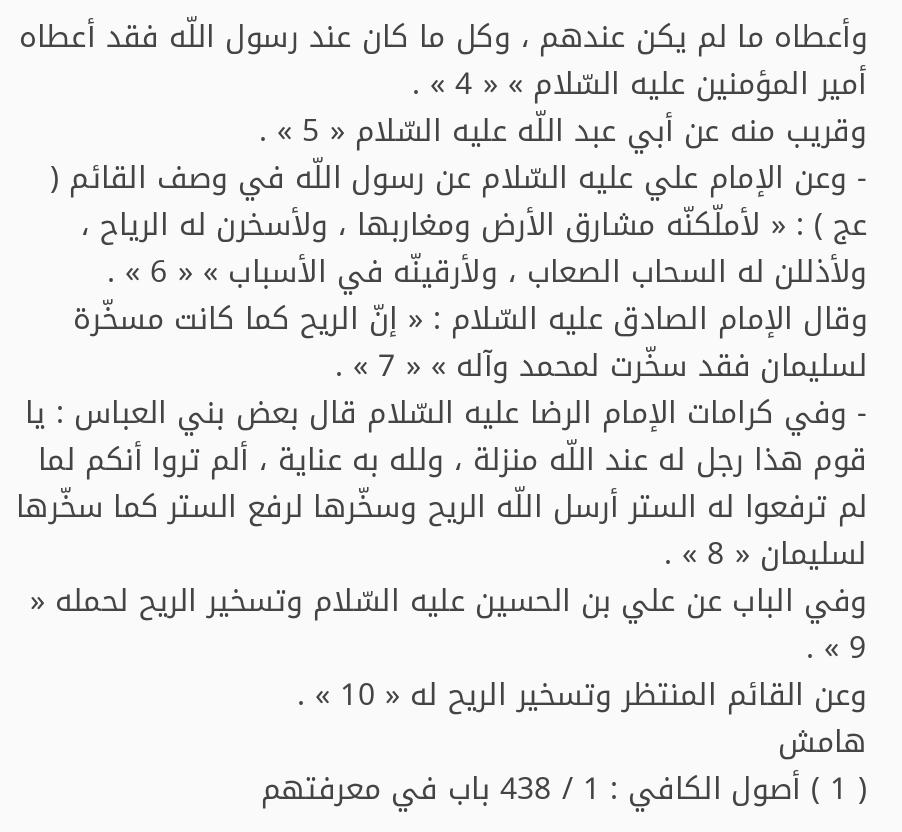وأعطاه ما لم يكن عندهم ، وكل ما كان عند رسول اللّه فقد أعطاه أمير المؤمنين عليه السّلام » « 4 » .
وقريب منه عن أبي عبد اللّه عليه السّلام « 5 » .
- وعن الإمام علي عليه السّلام عن رسول اللّه في وصف القائم ( عج ) : « لأملّكنّه مشارق الأرض ومغاربها ، ولأسخرن له الرياح ، ولأذللن له السحاب الصعاب ، ولأرقينّه في الأسباب » « 6 » .
وقال الإمام الصادق عليه السّلام : « إنّ الريح كما كانت مسخّرة لسليمان فقد سخّرت لمحمد وآله » « 7 » .
- وفي كرامات الإمام الرضا عليه السّلام قال بعض بني العباس : يا قوم هذا رجل له عند اللّه منزلة ، ولله به عناية ، ألم تروا أنكم لما لم ترفعوا له الستر أرسل اللّه الريح وسخّرها لرفع الستر كما سخّرها لسليمان « 8 » .
وفي الباب عن علي بن الحسين عليه السّلام وتسخير الريح لحمله « 9 » .
وعن القائم المنتظر وتسخير الريح له « 10 » .
هامش
( 1 ) أصول الكافي : 1 / 438 باب في معرفتهم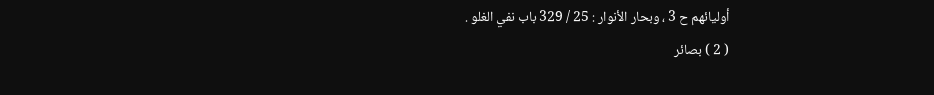أوليائهم ح 3 ، وبحار الأنوار : 25 / 329 باب نفي الغلو .
( 2 ) بصائر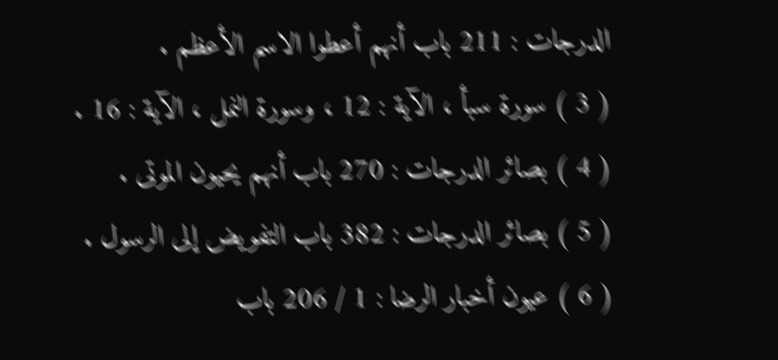الدرجات : 211 باب أنهم أعطوا الاسم الأعظم .
( 3 ) سورة سبأ ، الآية : 12 ، وسورة النمل ، الآية : 16 .
( 4 ) بصائر الدرجات : 270 باب أنهم يحيون الموتى .
( 5 ) بصائر الدرجات : 382 باب التفويض إلى الرسول .
( 6 ) عيون أخبار الرضا : 1 / 206 باب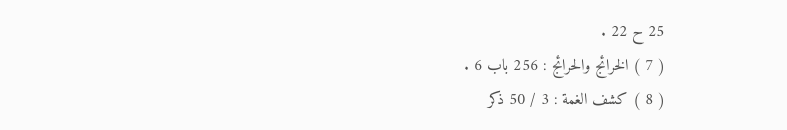25 ح 22 .
( 7 ) الخرائج والحرائج : 256 باب 6 .
( 8 ) كشف الغمة : 3 / 50 ذكر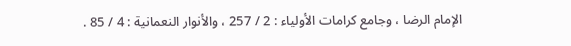الإمام الرضا ، وجامع كرامات الأولياء : 2 / 257 ، والأنوار النعمانية : 4 / 85 .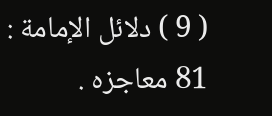( 9 ) دلائل الإمامة : 81 معاجزه .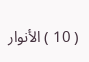( 10 ) الأنوار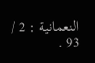النعمانية : 2 / 93 .